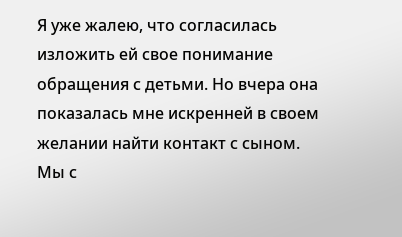Я уже жалею, что согласилась изложить ей свое понимание обращения с детьми. Но вчера она показалась мне искренней в своем желании найти контакт с сыном.
Мы с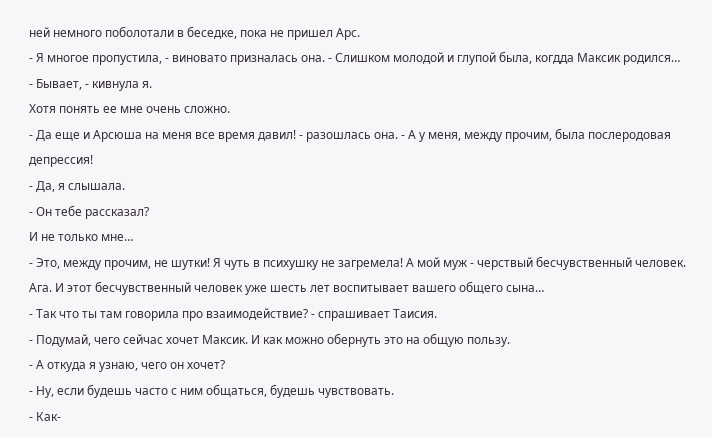ней немного поболотали в беседке, пока не пришел Арс.
- Я многое пропустила, - виновато призналась она. - Слишком молодой и глупой была, когдда Максик родился…
- Бывает, - кивнула я.
Хотя понять ее мне очень сложно.
- Да еще и Арсюша на меня все время давил! - разошлась она. - А у меня, между прочим, была послеродовая депрессия!
- Да, я слышала.
- Он тебе рассказал?
И не только мне…
- Это, между прочим, не шутки! Я чуть в психушку не загремела! А мой муж - черствый бесчувственный человек.
Ага. И этот бесчувственный человек уже шесть лет воспитывает вашего общего сына…
- Так что ты там говорила про взаимодействие? - спрашивает Таисия.
- Подумай, чего сейчас хочет Максик. И как можно обернуть это на общую пользу.
- А откуда я узнаю, чего он хочет?
- Ну, если будешь часто с ним общаться, будешь чувствовать.
- Как-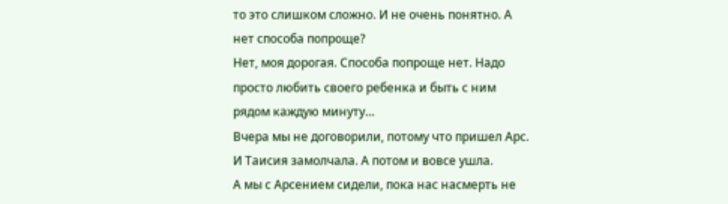то это слишком сложно. И не очень понятно. А нет способа попроще?
Нет, моя дорогая. Способа попроще нет. Надо просто любить своего ребенка и быть с ним рядом каждую минуту…
Вчера мы не договорили, потому что пришел Арс. И Таисия замолчала. А потом и вовсе ушла.
А мы с Арсением сидели, пока нас насмерть не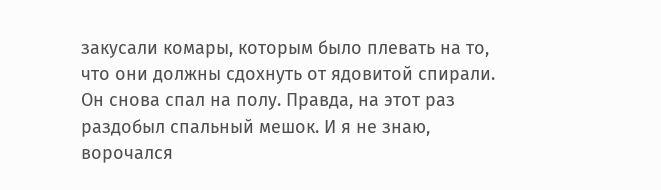закусали комары, которым было плевать на то, что они должны сдохнуть от ядовитой спирали.
Он снова спал на полу. Правда, на этот раз раздобыл спальный мешок. И я не знаю, ворочался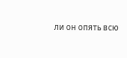ли он опять всю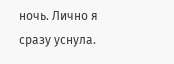ночь. Лично я сразу уснула.